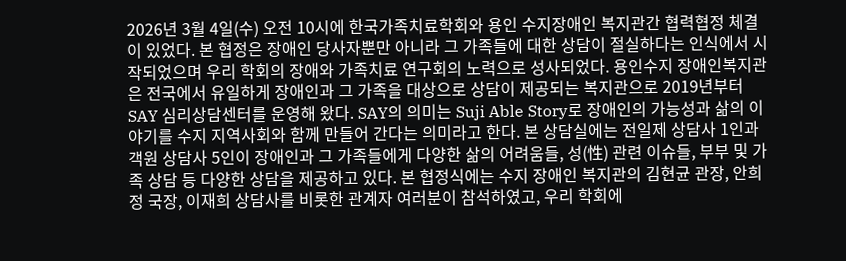2026년 3월 4일(수) 오전 10시에 한국가족치료학회와 용인 수지장애인 복지관간 협력협정 체결이 있었다. 본 협정은 장애인 당사자뿐만 아니라 그 가족들에 대한 상담이 절실하다는 인식에서 시작되었으며 우리 학회의 장애와 가족치료 연구회의 노력으로 성사되었다. 용인수지 장애인복지관은 전국에서 유일하게 장애인과 그 가족을 대상으로 상담이 제공되는 복지관으로 2019년부터 SAY 심리상담센터를 운영해 왔다. SAY의 의미는 Suji Able Story로 장애인의 가능성과 삶의 이야기를 수지 지역사회와 함께 만들어 간다는 의미라고 한다. 본 상담실에는 전일제 상담사 1인과 객원 상담사 5인이 장애인과 그 가족들에게 다양한 삶의 어려움들, 성(性) 관련 이슈들, 부부 및 가족 상담 등 다양한 상담을 제공하고 있다. 본 협정식에는 수지 장애인 복지관의 김현균 관장, 안희정 국장, 이재희 상담사를 비롯한 관계자 여러분이 참석하였고, 우리 학회에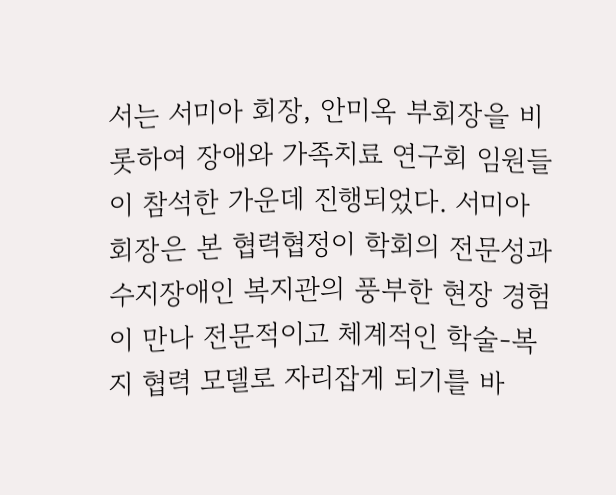서는 서미아 회장, 안미옥 부회장을 비롯하여 장애와 가족치료 연구회 임원들이 참석한 가운데 진행되었다. 서미아 회장은 본 협력협정이 학회의 전문성과 수지장애인 복지관의 풍부한 현장 경험이 만나 전문적이고 체계적인 학술-복지 협력 모델로 자리잡게 되기를 바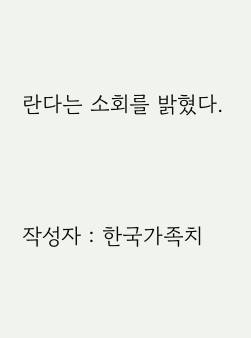란다는 소회를 밝혔다.


작성자 : 한국가족치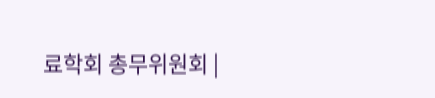료학회 총무위원회 |